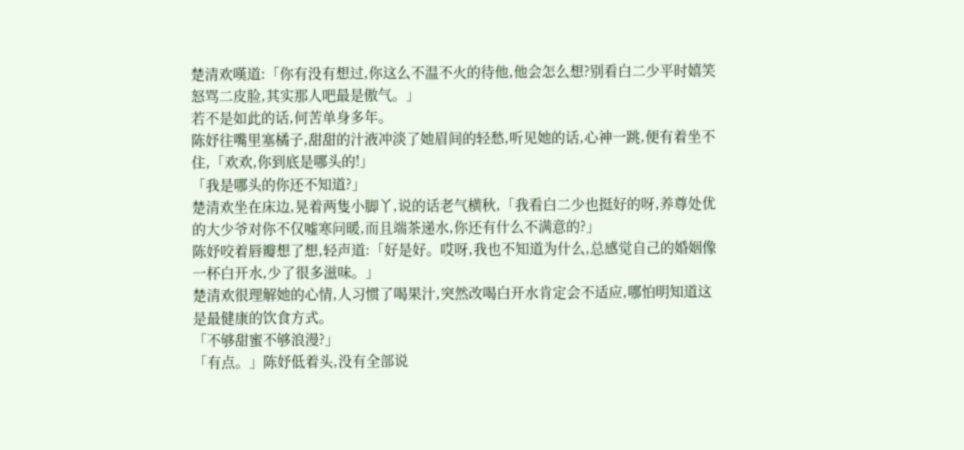楚清欢嘆道:「你有没有想过,你这么不温不火的待他,他会怎么想?别看白二少平时嬉笑怒骂二皮脸,其实那人吧最是傲气。」
若不是如此的话,何苦单身多年。
陈妤往嘴里塞橘子,甜甜的汁液冲淡了她眉间的轻愁,听见她的话,心神一跳,便有着坐不住,「欢欢,你到底是哪头的!」
「我是哪头的你还不知道?」
楚清欢坐在床边,晃着两隻小脚丫,说的话老气横秋,「我看白二少也挺好的呀,养尊处优的大少爷对你不仅嘘寒问暖,而且端茶递水,你还有什么不满意的?」
陈妤咬着唇瓣想了想,轻声道:「好是好。哎呀,我也不知道为什么,总感觉自己的婚姻像一杯白开水,少了很多滋味。」
楚清欢很理解她的心情,人习惯了喝果汁,突然改喝白开水肯定会不适应,哪怕明知道这是最健康的饮食方式。
「不够甜蜜不够浪漫?」
「有点。」陈妤低着头,没有全部说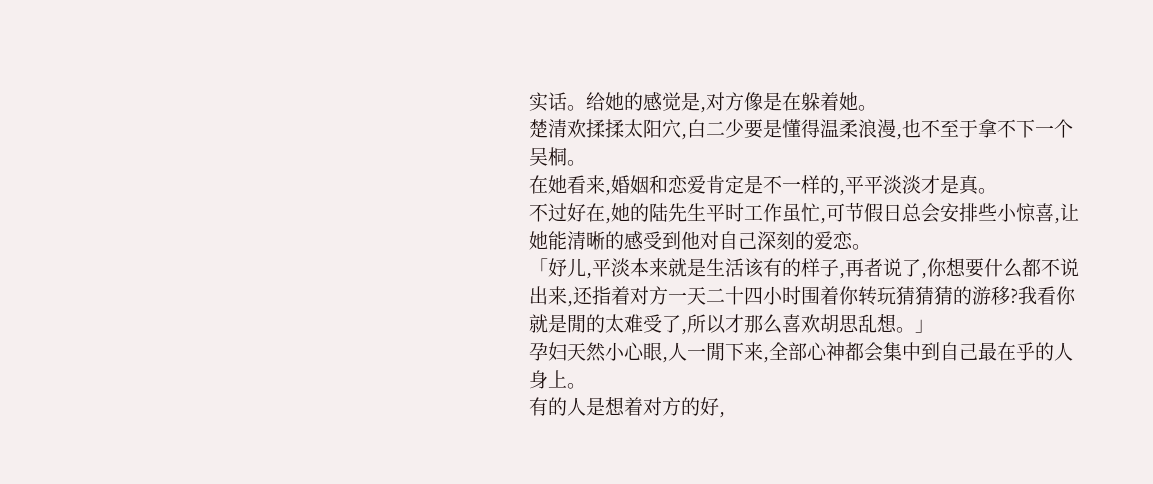实话。给她的感觉是,对方像是在躲着她。
楚清欢揉揉太阳穴,白二少要是懂得温柔浪漫,也不至于拿不下一个吴桐。
在她看来,婚姻和恋爱肯定是不一样的,平平淡淡才是真。
不过好在,她的陆先生平时工作虽忙,可节假日总会安排些小惊喜,让她能清晰的感受到他对自己深刻的爱恋。
「妤儿,平淡本来就是生活该有的样子,再者说了,你想要什么都不说出来,还指着对方一天二十四小时围着你转玩猜猜猜的游移?我看你就是閒的太难受了,所以才那么喜欢胡思乱想。」
孕妇天然小心眼,人一閒下来,全部心神都会集中到自己最在乎的人身上。
有的人是想着对方的好,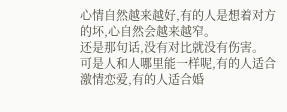心情自然越来越好,有的人是想着对方的坏,心自然会越来越窄。
还是那句话,没有对比就没有伤害。
可是人和人哪里能一样呢,有的人适合激情恋爱,有的人适合婚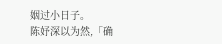姻过小日子。
陈妤深以为然,「确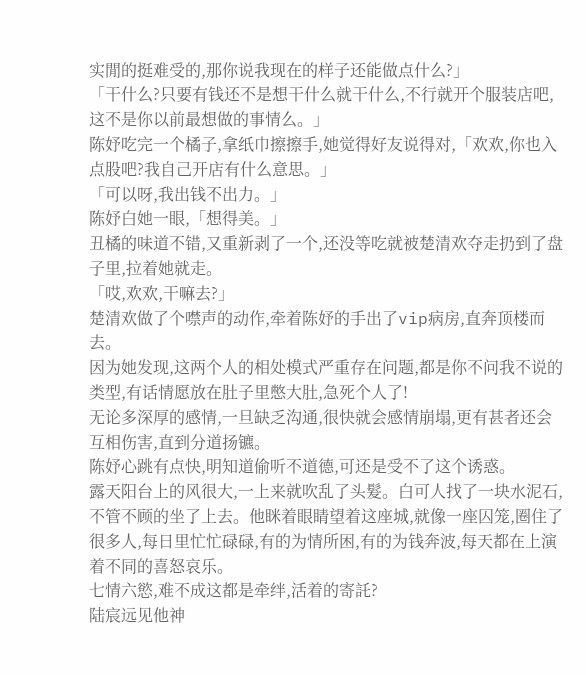实閒的挺难受的,那你说我现在的样子还能做点什么?」
「干什么?只要有钱还不是想干什么就干什么,不行就开个服装店吧,这不是你以前最想做的事情么。」
陈妤吃完一个橘子,拿纸巾擦擦手,她觉得好友说得对,「欢欢,你也入点股吧?我自己开店有什么意思。」
「可以呀,我出钱不出力。」
陈妤白她一眼,「想得美。」
丑橘的味道不错,又重新剥了一个,还没等吃就被楚清欢夺走扔到了盘子里,拉着她就走。
「哎,欢欢,干嘛去?」
楚清欢做了个噤声的动作,牵着陈妤的手出了vip病房,直奔顶楼而去。
因为她发现,这两个人的相处模式严重存在问题,都是你不问我不说的类型,有话情愿放在肚子里憋大肚,急死个人了!
无论多深厚的感情,一旦缺乏沟通,很快就会感情崩塌,更有甚者还会互相伤害,直到分道扬镳。
陈妤心跳有点快,明知道偷听不道德,可还是受不了这个诱惑。
露天阳台上的风很大,一上来就吹乱了头髮。白可人找了一块水泥石,不管不顾的坐了上去。他眯着眼睛望着这座城,就像一座囚笼,圈住了很多人,每日里忙忙碌碌,有的为情所困,有的为钱奔波,每天都在上演着不同的喜怒哀乐。
七情六慾,难不成这都是牵绊,活着的寄託?
陆宸远见他神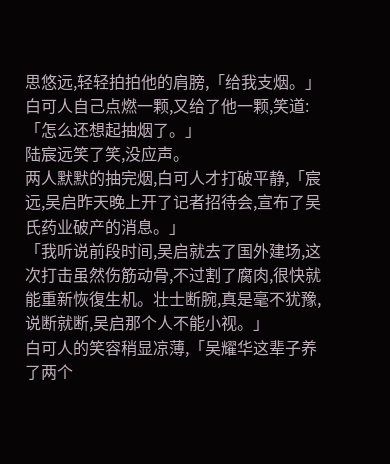思悠远,轻轻拍拍他的肩膀,「给我支烟。」
白可人自己点燃一颗,又给了他一颗,笑道:「怎么还想起抽烟了。」
陆宸远笑了笑,没应声。
两人默默的抽完烟,白可人才打破平静,「宸远,吴启昨天晚上开了记者招待会,宣布了吴氏药业破产的消息。」
「我听说前段时间,吴启就去了国外建场,这次打击虽然伤筋动骨,不过割了腐肉,很快就能重新恢復生机。壮士断腕,真是毫不犹豫,说断就断,吴启那个人不能小视。」
白可人的笑容稍显凉薄,「吴耀华这辈子养了两个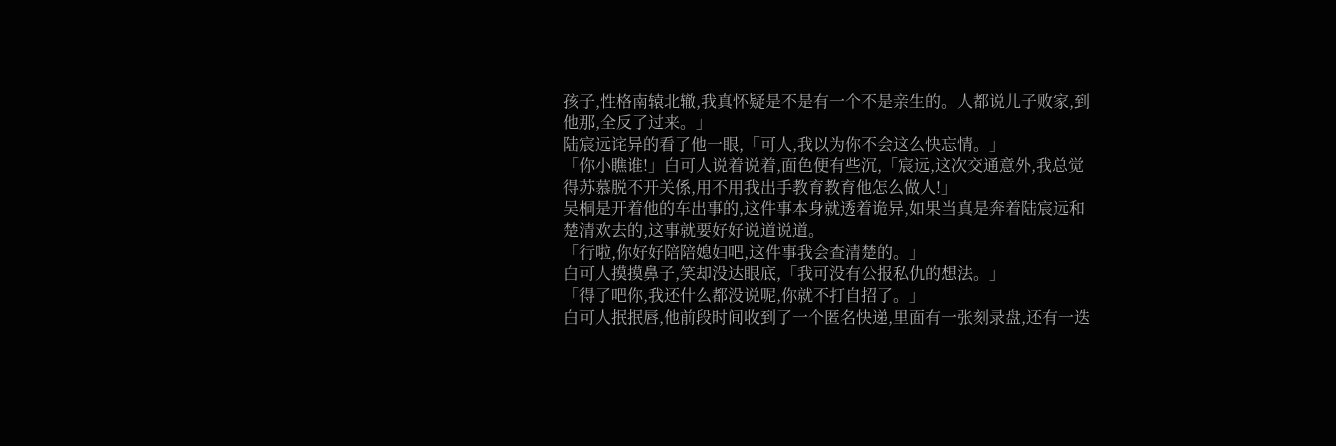孩子,性格南辕北辙,我真怀疑是不是有一个不是亲生的。人都说儿子败家,到他那,全反了过来。」
陆宸远诧异的看了他一眼,「可人,我以为你不会这么快忘情。」
「你小瞧谁!」白可人说着说着,面色便有些沉,「宸远,这次交通意外,我总觉得苏慕脱不开关係,用不用我出手教育教育他怎么做人!」
吴桐是开着他的车出事的,这件事本身就透着诡异,如果当真是奔着陆宸远和楚清欢去的,这事就要好好说道说道。
「行啦,你好好陪陪媳妇吧,这件事我会查清楚的。」
白可人摸摸鼻子,笑却没达眼底,「我可没有公报私仇的想法。」
「得了吧你,我还什么都没说呢,你就不打自招了。」
白可人抿抿唇,他前段时间收到了一个匿名快递,里面有一张刻录盘,还有一迭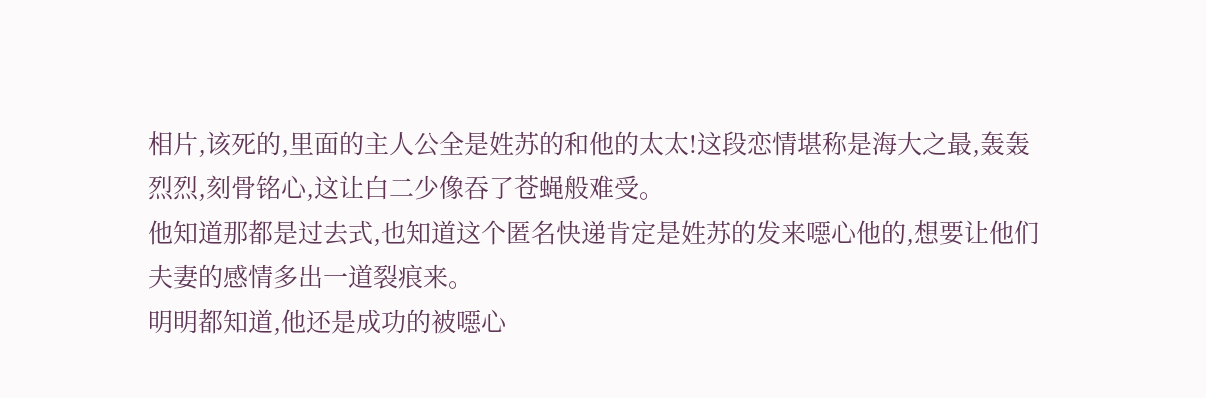相片,该死的,里面的主人公全是姓苏的和他的太太!这段恋情堪称是海大之最,轰轰烈烈,刻骨铭心,这让白二少像吞了苍蝇般难受。
他知道那都是过去式,也知道这个匿名快递肯定是姓苏的发来噁心他的,想要让他们夫妻的感情多出一道裂痕来。
明明都知道,他还是成功的被噁心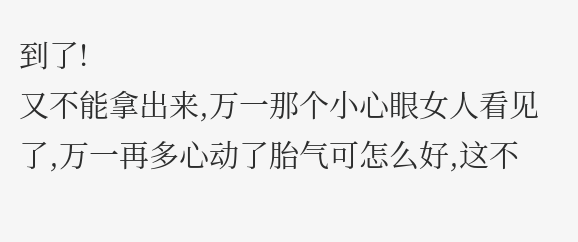到了!
又不能拿出来,万一那个小心眼女人看见了,万一再多心动了胎气可怎么好,这不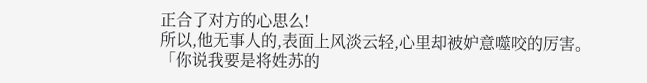正合了对方的心思么!
所以,他无事人的,表面上风淡云轻,心里却被妒意噬咬的厉害。
「你说我要是将姓苏的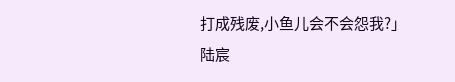打成残废,小鱼儿会不会怨我?」
陆宸